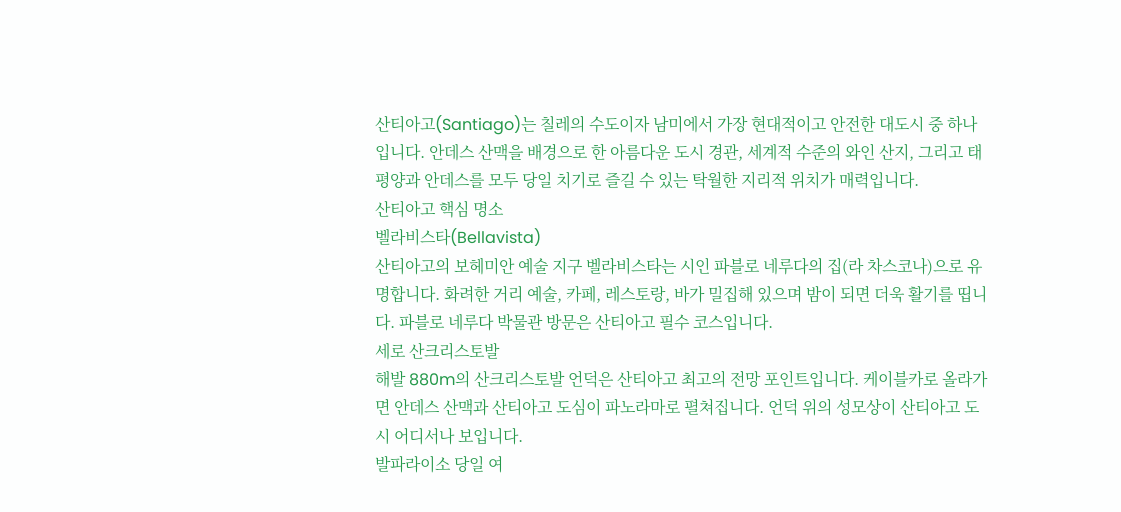산티아고(Santiago)는 칠레의 수도이자 남미에서 가장 현대적이고 안전한 대도시 중 하나입니다. 안데스 산맥을 배경으로 한 아름다운 도시 경관, 세계적 수준의 와인 산지, 그리고 태평양과 안데스를 모두 당일 치기로 즐길 수 있는 탁월한 지리적 위치가 매력입니다.
산티아고 핵심 명소
벨라비스타(Bellavista)
산티아고의 보헤미안 예술 지구 벨라비스타는 시인 파블로 네루다의 집(라 차스코나)으로 유명합니다. 화려한 거리 예술, 카페, 레스토랑, 바가 밀집해 있으며 밤이 되면 더욱 활기를 띱니다. 파블로 네루다 박물관 방문은 산티아고 필수 코스입니다.
세로 산크리스토발
해발 880m의 산크리스토발 언덕은 산티아고 최고의 전망 포인트입니다. 케이블카로 올라가면 안데스 산맥과 산티아고 도심이 파노라마로 펼쳐집니다. 언덕 위의 성모상이 산티아고 도시 어디서나 보입니다.
발파라이소 당일 여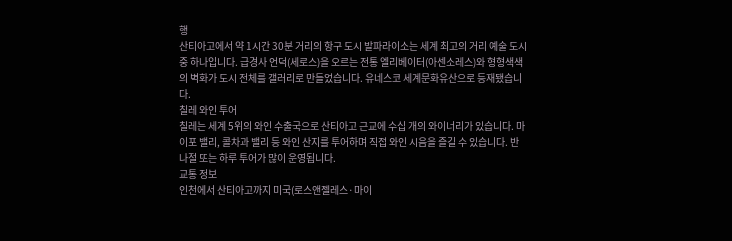행
산티아고에서 약 1시간 30분 거리의 항구 도시 발파라이소는 세계 최고의 거리 예술 도시 중 하나입니다. 급경사 언덕(세로스)을 오르는 전통 엘리베이터(아센소레스)와 형형색색의 벽화가 도시 전체를 갤러리로 만들었습니다. 유네스코 세계문화유산으로 등재됐습니다.
칠레 와인 투어
칠레는 세계 5위의 와인 수출국으로 산티아고 근교에 수십 개의 와이너리가 있습니다. 마이포 밸리, 콜차과 밸리 등 와인 산지를 투어하며 직접 와인 시음을 즐길 수 있습니다. 반나절 또는 하루 투어가 많이 운영됩니다.
교통 정보
인천에서 산티아고까지 미국(로스앤젤레스·마이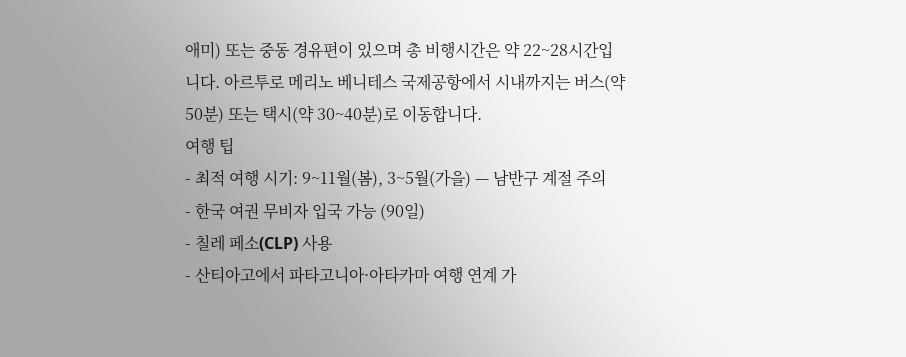애미) 또는 중동 경유편이 있으며 총 비행시간은 약 22~28시간입니다. 아르투로 메리노 베니테스 국제공항에서 시내까지는 버스(약 50분) 또는 택시(약 30~40분)로 이동합니다.
여행 팁
- 최적 여행 시기: 9~11월(봄), 3~5월(가을) — 남반구 계절 주의
- 한국 여권 무비자 입국 가능 (90일)
- 칠레 페소(CLP) 사용
- 산티아고에서 파타고니아·아타카마 여행 연계 가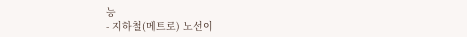능
- 지하철(메트로) 노선이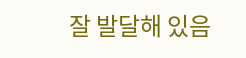잘 발달해 있음